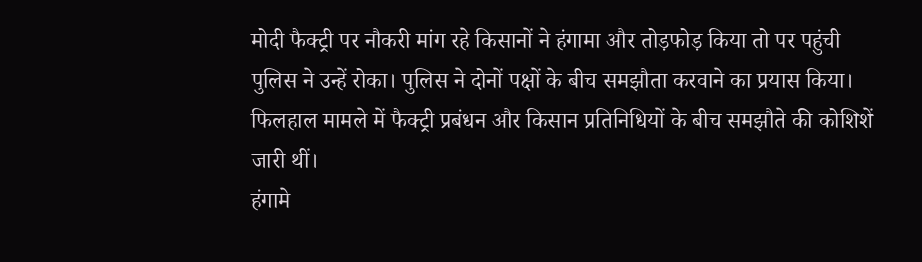मोदी फैक्ट्री पर नौकरी मांग रहे किसानों ने हंगामा और तोड़फोड़ किया तो पर पहुंची पुलिस ने उन्हें रोका। पुलिस ने दोनों पक्षों के बीच समझौता करवाने का प्रयास किया। फिलहाल मामले में फैक्ट्री प्रबंधन और किसान प्रतिनिधियों के बीच समझौते की कोशिशें जारी थीं।
हंगामे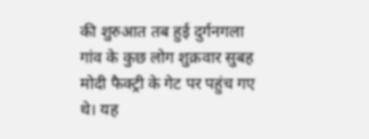की शुरुआत तब हुई दुर्गनगला गांव के कुछ लोग शुक्रवार सुबह मोदी फैक्ट्री के गेट पर पहुंच गए थे। यह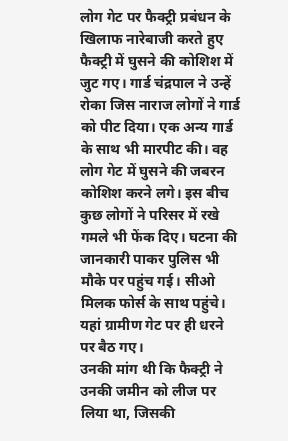लोग गेट पर फैक्ट्री प्रबंधन के खिलाफ नारेबाजी करते हुए फैक्ट्री में घुसने की कोशिश में जुट गए। गार्ड चंद्रपाल ने उन्हें रोका जिस नाराज लोगों ने गार्ड को पीट दिया। एक अन्य गार्ड के साथ भी मारपीट की। वह लोग गेट में घुसने की जबरन कोशिश करने लगे। इस बीच कुछ लोगों ने परिसर में रखे गमले भी फेंक दिए। घटना की जानकारी पाकर पुलिस भी मौके पर पहुंच गई। सीओ मिलक फोर्स के साथ पहुंचे। यहां ग्रामीण गेट पर ही धरने पर बैठ गए।
उनकी मांग थी कि फैक्ट्री ने उनकी जमीन को लीज पर लिया था, जिसकी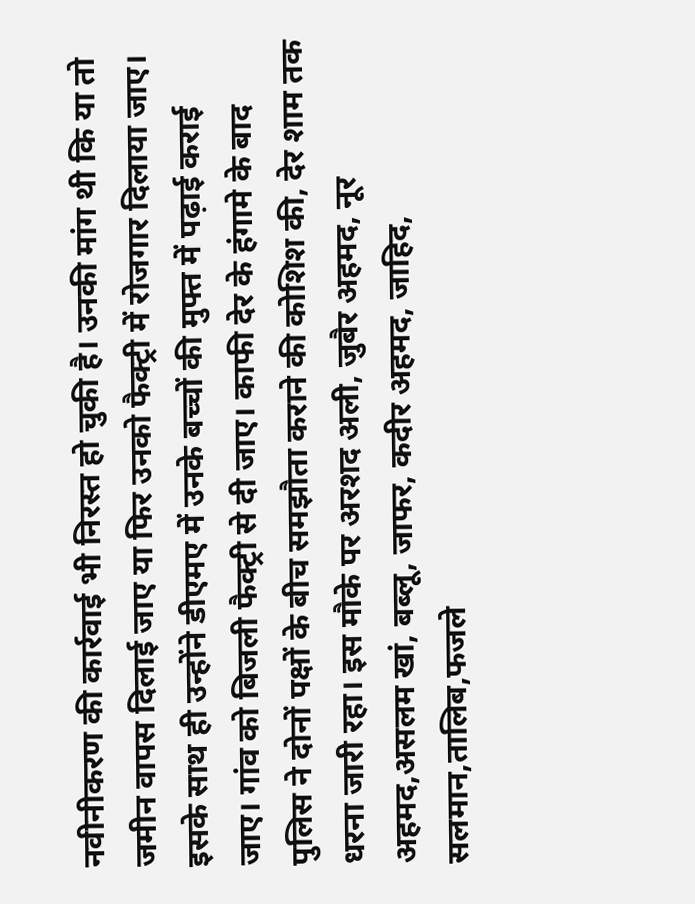नवीनीकरण की कार्रवाई भी निरस्त हो चुकी है। उनकी मांग थी कि या तो जमीन वापस दिलाई जाए या फिर उनको फैक्ट्री में रोजगार दिलाया जाए। इसके साथ ही उन्होंने डीएमए में उनके बच्चों की मुफ्त में पढ़ाई कराई जाए। गांव को बिजली फैक्ट्री से दी जाए। काफी देर के हंगामे के बाद पुलिस ने दोनों पक्षों के बीच समझौता कराने की कोशिश की, देर शाम तक धरना जारी रहा। इस मौके पर अरशद अली, जुबैर अहमद, नूर अहमद,असलम खां, बब्लू, जाफर, कदीर अहमद, जाहिद, सलमान,तालिब,फजले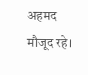अहमद मौजूद रहे।